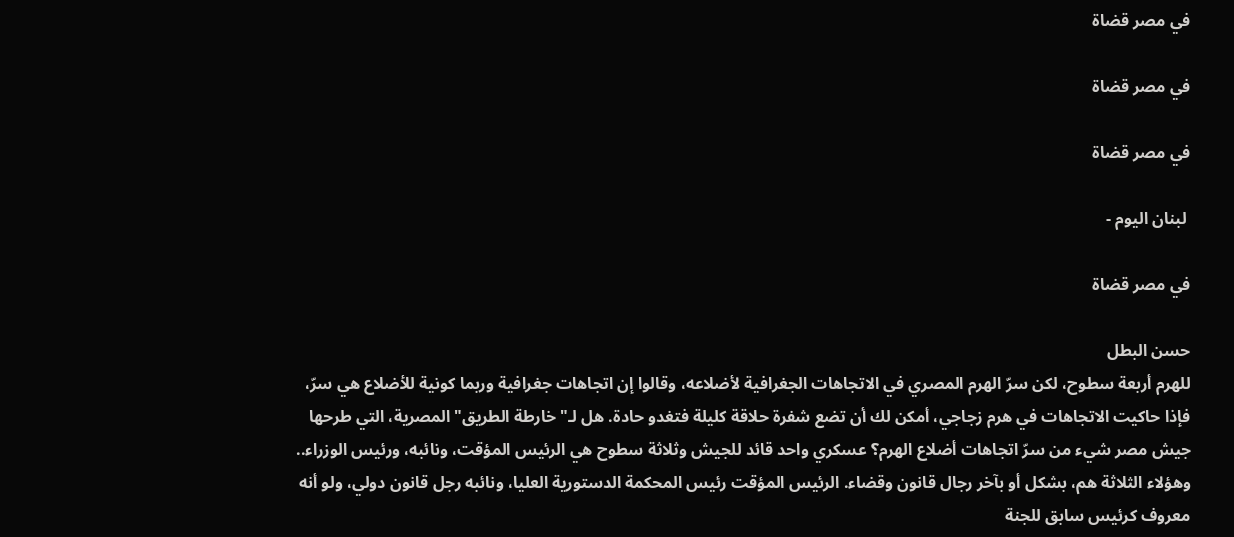في مصر قضاة

في مصر قضاة

في مصر قضاة

 لبنان اليوم -

في مصر قضاة

حسن البطل
للهرم أربعة سطوح، لكن سرّ الهرم المصري في الاتجاهات الجغرافية لأضلاعه، وقالوا إن اتجاهات جغرافية وربما كونية للأضلاع هي سرّ، فإذا حاكيت الاتجاهات في هرم زجاجي، أمكن لك أن تضع شفرة حلاقة كليلة فتغدو حادة. هل لـ"خارطة الطريق" المصرية، التي طرحها جيش مصر شيء من سرّ اتجاهات أضلاع الهرم؟ عسكري واحد قائد للجيش وثلاثة سطوح هي الرئيس المؤقت، ونائبه، ورئيس الوزراء.. وهؤلاء الثلاثة هم، بشكل أو بآخر رجال قانون وقضاء. الرئيس المؤقت رئيس المحكمة الدستورية العليا، ونائبه رجل قانون دولي، ولو أنه معروف كرئيس سابق للجنة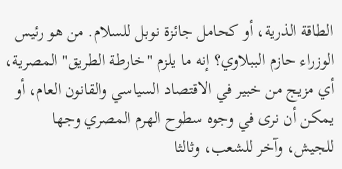الطاقة الذرية، أو كحامل جائزة نوبل للسلام. من هو رئيس الوزراء حازم الببلاوي؟ إنه ما يلزم "خارطة الطريق" المصرية، أي مزيج من خبير في الاقتصاد السياسي والقانون العام، أو يمكن أن نرى في وجوه سطوح الهرم المصري وجها للجيش، وآخر للشعب، وثالثا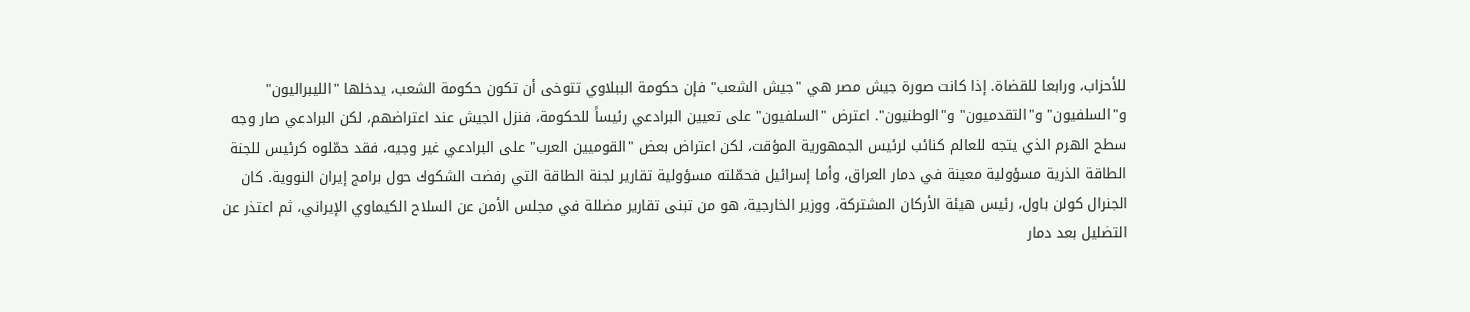للأحزاب، ورابعا للقضاة. إذا كانت صورة جيش مصر هي "جيش الشعب" فإن حكومة الببلاوي تتوخى أن تكون حكومة الشعب، يدخلها "الليبراليون" و"السلفيون" و"التقدميون" و"الوطنيون". اعترض "السلفيون" على تعيين البرادعي رئيساً للحكومة، فنزل الجيش عند اعتراضهم، لكن البرادعي صار وجه سطح الهرم الذي يتجه للعالم كنائب لرئيس الجمهورية المؤقت، لكن اعتراض بعض "القوميين العرب" على البرادعي غير وجيه، فقد حمّلوه كرئيس للجنة الطاقة الذرية مسؤولية معينة في دمار العراق، وأما إسرائيل فحمّلته مسؤولية تقارير لجنة الطاقة التي رفضت الشكوك حول برامج إيران النووية. كان الجنرال كولن باول، رئيس هيئة الأركان المشتركة، ووزير الخارجية، هو من تبنى تقارير مضللة في مجلس الأمن عن السلاح الكيماوي الإيراني، ثم اعتذر عن التضليل بعد دمار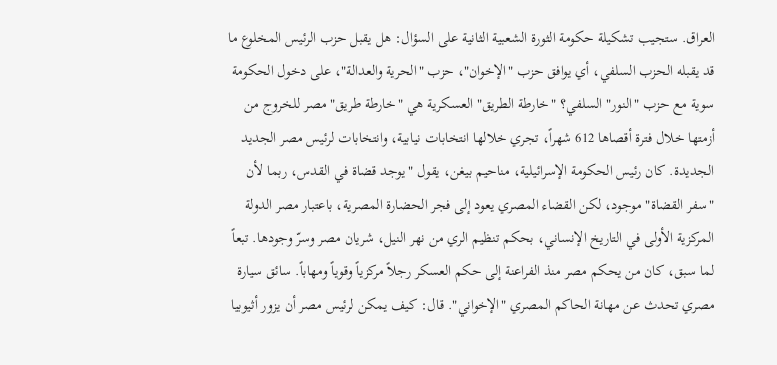العراق. ستجيب تشكيلة حكومة الثورة الشعبية الثانية على السؤال: هل يقبل حزب الرئيس المخلوع ما قد يقبله الحزب السلفي، أي يوافق حزب "الإخوان"، حزب "الحرية والعدالة"، على دخول الحكومة سوية مع حزب "النور" السلفي؟ "خارطة الطريق" العسكرية هي "خارطة طريق" مصر للخروج من أزمتها خلال فترة أقصاها 612 شهراً، تجري خلالها انتخابات نيابية، وانتخابات لرئيس مصر الجديد الجديدة. كان رئيس الحكومة الإسرائيلية، مناحيم بيغن، يقول "يوجد قضاة في القدس، ربما لأن "سفر القضاة" موجود، لكن القضاء المصري يعود إلى فجر الحضارة المصرية، باعتبار مصر الدولة المركزية الأولى في التاريخ الإنساني، بحكم تنظيم الري من نهر النيل، شريان مصر وسرّ وجودها. تبعاً لما سبق، كان من يحكم مصر منذ الفراعنة إلى حكم العسكر رجلاً مركزياً وقوياً ومهاباً. سائق سيارة مصري تحدث عن مهانة الحاكم المصري "الإخواني". قال: كيف يمكن لرئيس مصر أن يزور أثيوبيا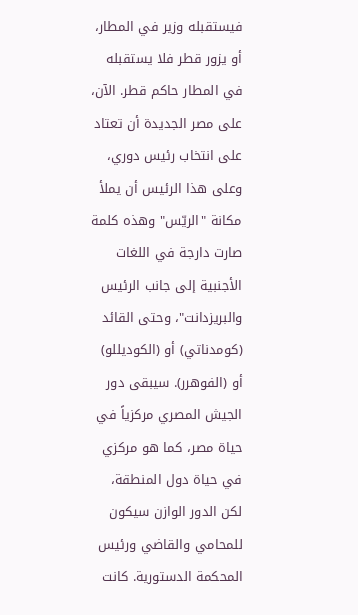فيستقبله وزير في المطار، أو يزور قطر فلا يستقبله في المطار حاكم قطر. الآن، على مصر الجديدة أن تعتاد على انتخاب رئيس دوري، وعلى هذا الرئيس أن يملأ مكانة "الريّس" وهذه كلمة صارت دارجة في اللغات الأجنبية إلى جانب الرئيس والبريزدانت"، وحتى القائد (كومدناتي) أو (الكوديللو) أو (الفوهرر). سيبقى دور الجيش المصري مركزياً في حياة مصر، كما هو مركزي في حياة دول المنطقة، لكن الدور الوازن سيكون للمحامي والقاضي ورئيس المحكمة الدستورية. كانت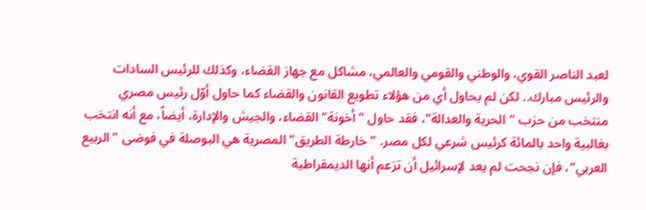لعبد الناصر القوي، والوطني والقومي والعالمي، مشاكل مع جهاز القضاء، وكذلك للرئيس السادات والرئيس مبارك.. لكن لم يحاول أي من هؤلاء تطويع القانون والقضاء كما حاول أوّل رئيس مصري منتخب من حزب "الحرية والعدالة"، فقد حاول "أخونة" القضاء، والجيش والإدارة، أيضاً، مع أنه انتخب بغالبية واحد بالمائة كرئيس شرعي لكل مصر. "خارطة الطريق" المصرية هي البوصلة في فوضى "الربيع العربي"، فإن نجحت لم يعد لإسرائيل أن تزعم أنها الديمقراطية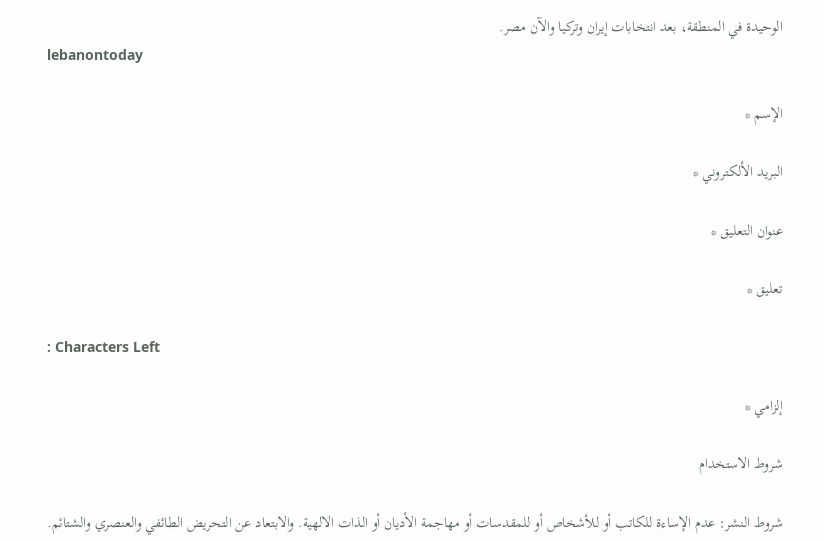الوحيدة في المنطقة، بعد انتخابات إيران وتركيا والآن مصر.
lebanontoday

الإسم *

البريد الألكتروني *

عنوان التعليق *

تعليق *

: Characters Left

إلزامي *

شروط الاستخدام

شروط النشر: عدم الإساءة للكاتب أو للأشخاص أو للمقدسات أو مهاجمة الأديان أو الذات الالهية. والابتعاد عن التحريض الطائفي والعنصري والشتائم.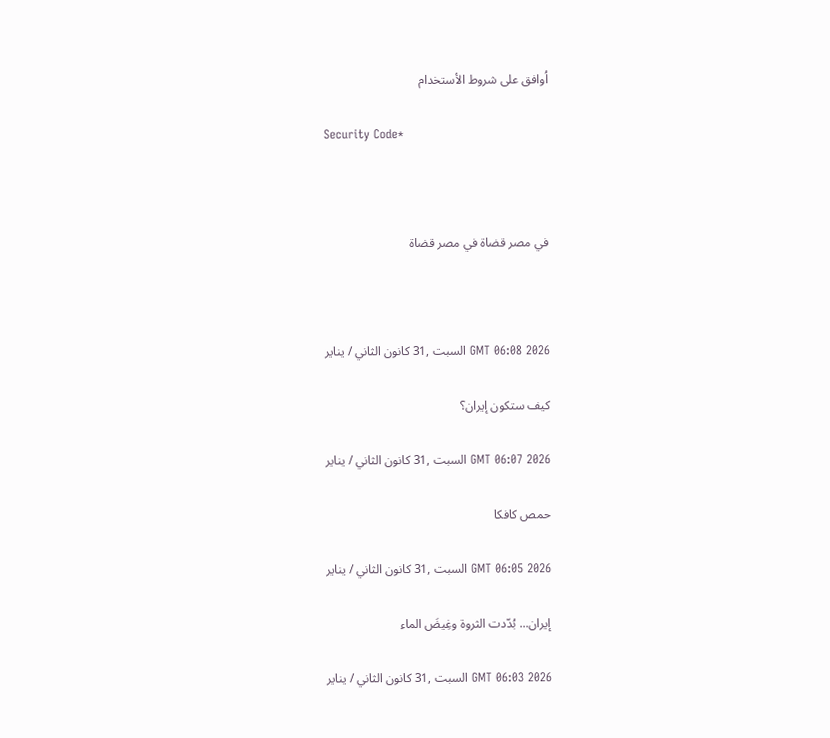اُوافق على شروط الأستخدام

Security Code*



في مصر قضاة في مصر قضاة



GMT 06:08 2026 السبت ,31 كانون الثاني / يناير

كيف ستكون إيران؟

GMT 06:07 2026 السبت ,31 كانون الثاني / يناير

حمص كافكا

GMT 06:05 2026 السبت ,31 كانون الثاني / يناير

إيران... بُدّدت الثروة وغِيضَ الماء

GMT 06:03 2026 السبت ,31 كانون الثاني / يناير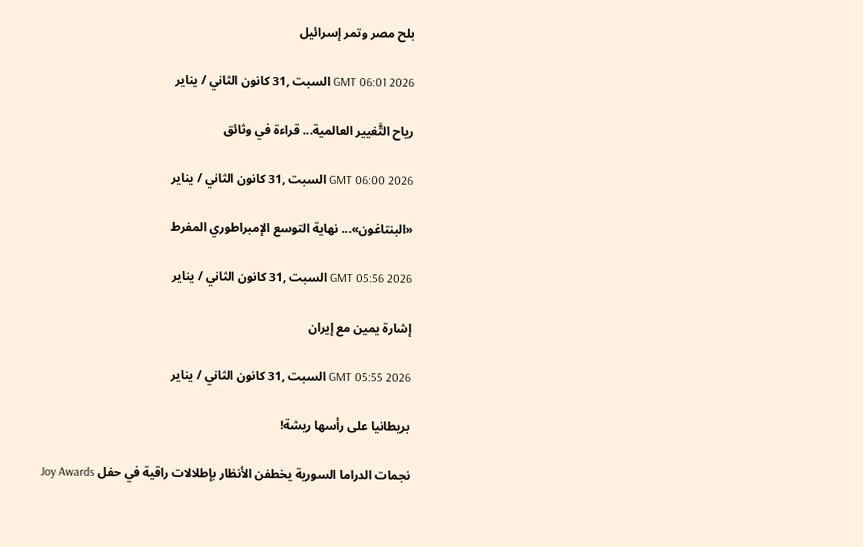بلح مصر وتمر إسرائيل

GMT 06:01 2026 السبت ,31 كانون الثاني / يناير

رياح التَّغيير العالمية... قراءة في وثائق

GMT 06:00 2026 السبت ,31 كانون الثاني / يناير

«البنتاغون»... نهاية التوسع الإمبراطوري المفرط

GMT 05:56 2026 السبت ,31 كانون الثاني / يناير

إشارة يمين مع إيران

GMT 05:55 2026 السبت ,31 كانون الثاني / يناير

بريطانيا على رأسها ريشة!

نجمات الدراما السورية يخطفن الأنظار بإطلالات راقية في حفل Joy Awards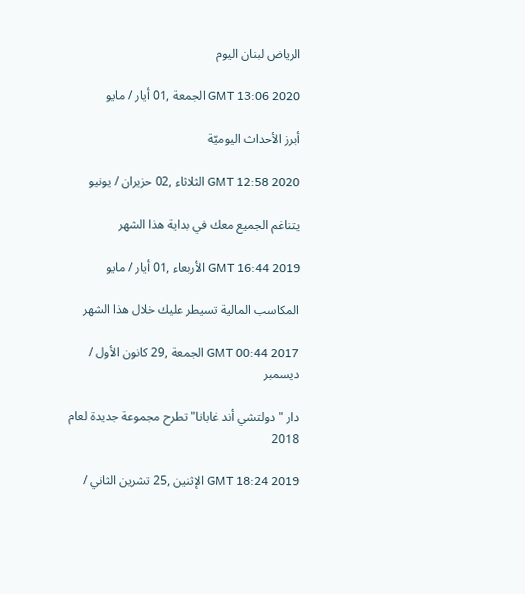الرياض لبنان اليوم

GMT 13:06 2020 الجمعة ,01 أيار / مايو

أبرز الأحداث اليوميّة

GMT 12:58 2020 الثلاثاء ,02 حزيران / يونيو

يتناغم الجميع معك في بداية هذا الشهر

GMT 16:44 2019 الأربعاء ,01 أيار / مايو

المكاسب المالية تسيطر عليك خلال هذا الشهر

GMT 00:44 2017 الجمعة ,29 كانون الأول / ديسمبر

دار "دولتشي أند غابانا" تطرح مجموعة جديدة لعام 2018

GMT 18:24 2019 الإثنين ,25 تشرين الثاني /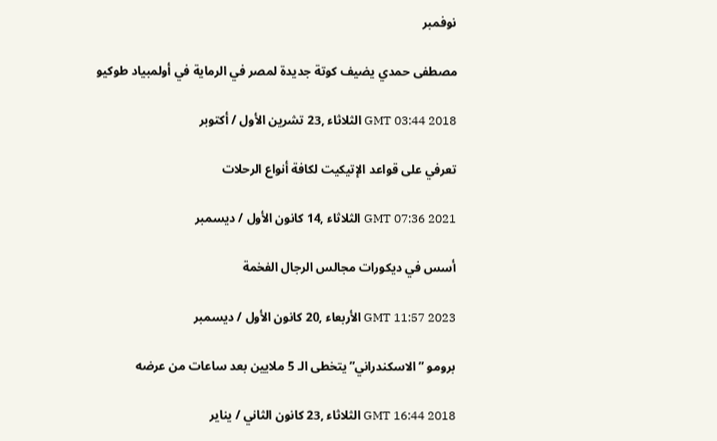نوفمبر

مصطفى حمدي يضيف كوتة جديدة لمصر في الرماية في أولمبياد طوكيو

GMT 03:44 2018 الثلاثاء ,23 تشرين الأول / أكتوبر

تعرفي على قواعد الإتيكيت لكافة أنواع الرحلات

GMT 07:36 2021 الثلاثاء ,14 كانون الأول / ديسمبر

أسس في ديكورات مجالس الرجال الفخمة

GMT 11:57 2023 الأربعاء ,20 كانون الأول / ديسمبر

برومو ”الاسكندراني” يتخطى الـ 5 ملايين بعد ساعات من عرضه

GMT 16:44 2018 الثلاثاء ,23 كانون الثاني / يناير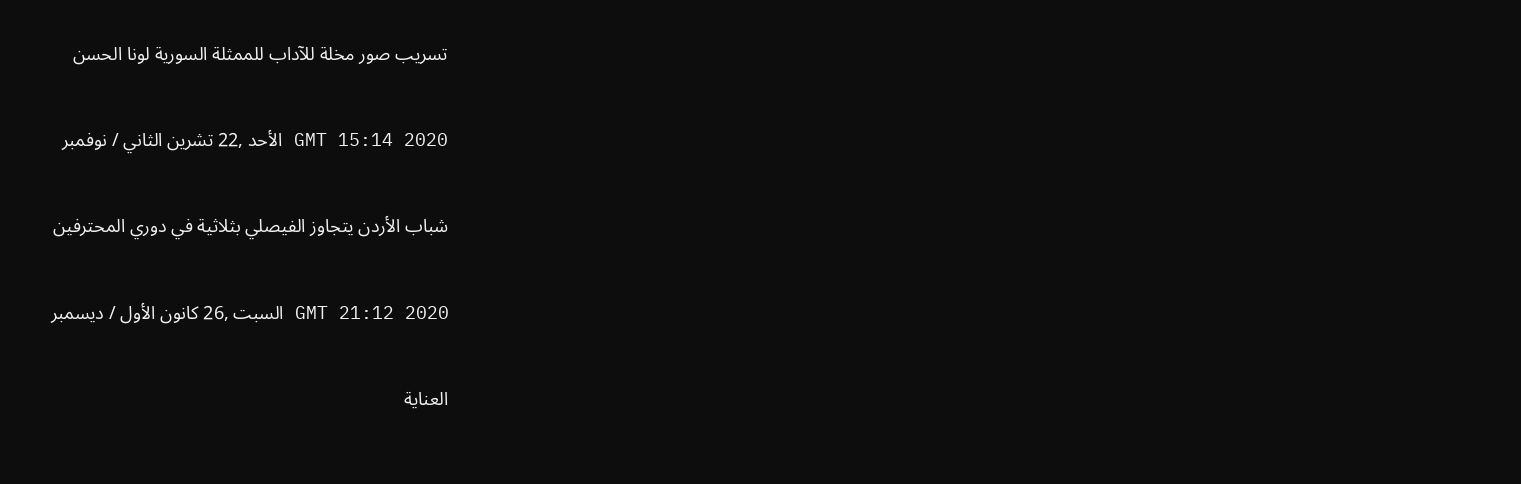تسريب صور مخلة للآداب للممثلة السورية لونا الحسن

GMT 15:14 2020 الأحد ,22 تشرين الثاني / نوفمبر

شباب الأردن يتجاوز الفيصلي بثلاثية في دوري المحترفين

GMT 21:12 2020 السبت ,26 كانون الأول / ديسمبر

العناية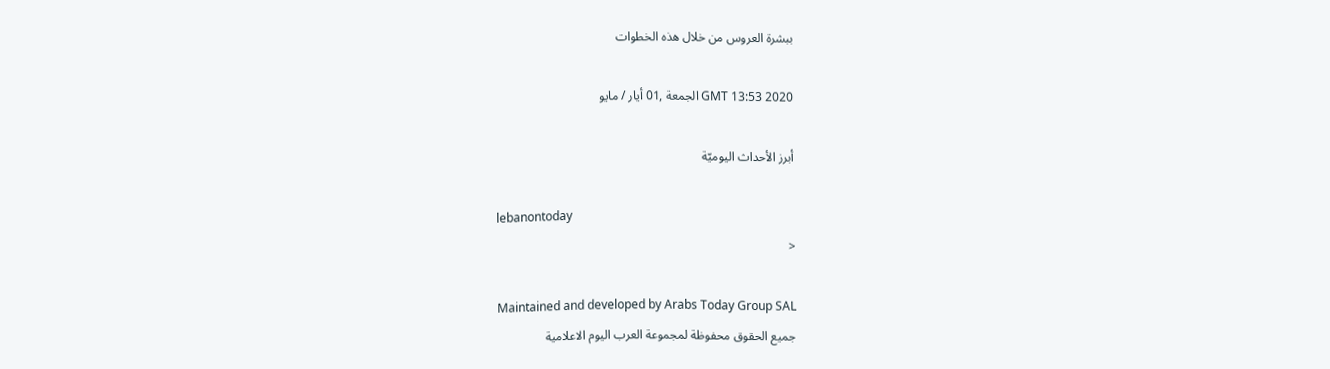ببشرة العروس من خلال هذه الخطوات

GMT 13:53 2020 الجمعة ,01 أيار / مايو

أبرز الأحداث اليوميّة

lebanontoday
<

Maintained and developed by Arabs Today Group SAL
جميع الحقوق محفوظة لمجموعة العرب اليوم الاعلامية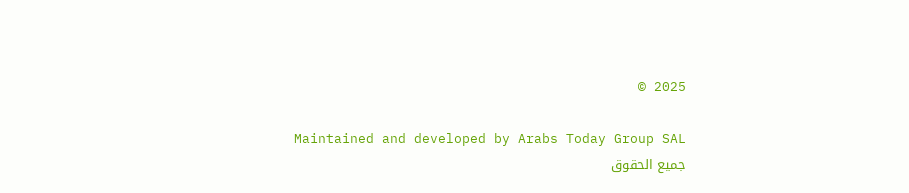2025 ©

Maintained and developed by Arabs Today Group SAL
جميع الحقوق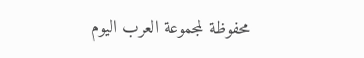محفوظة لمجموعة العرب اليوم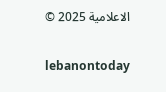الاعلامية 2025 ©

lebanontoday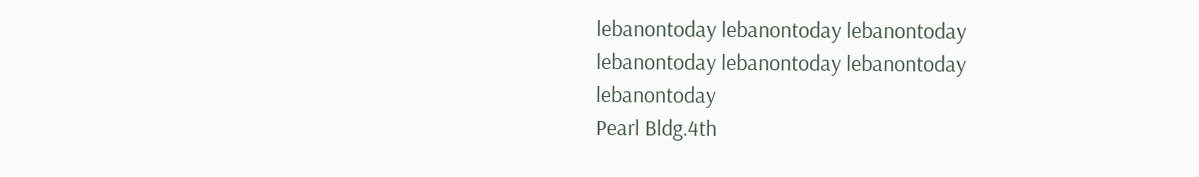lebanontoday lebanontoday lebanontoday
lebanontoday lebanontoday lebanontoday
lebanontoday
Pearl Bldg.4th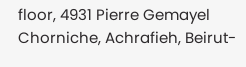floor, 4931 Pierre Gemayel Chorniche, Achrafieh, Beirut-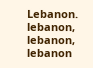Lebanon.
lebanon, lebanon, lebanon